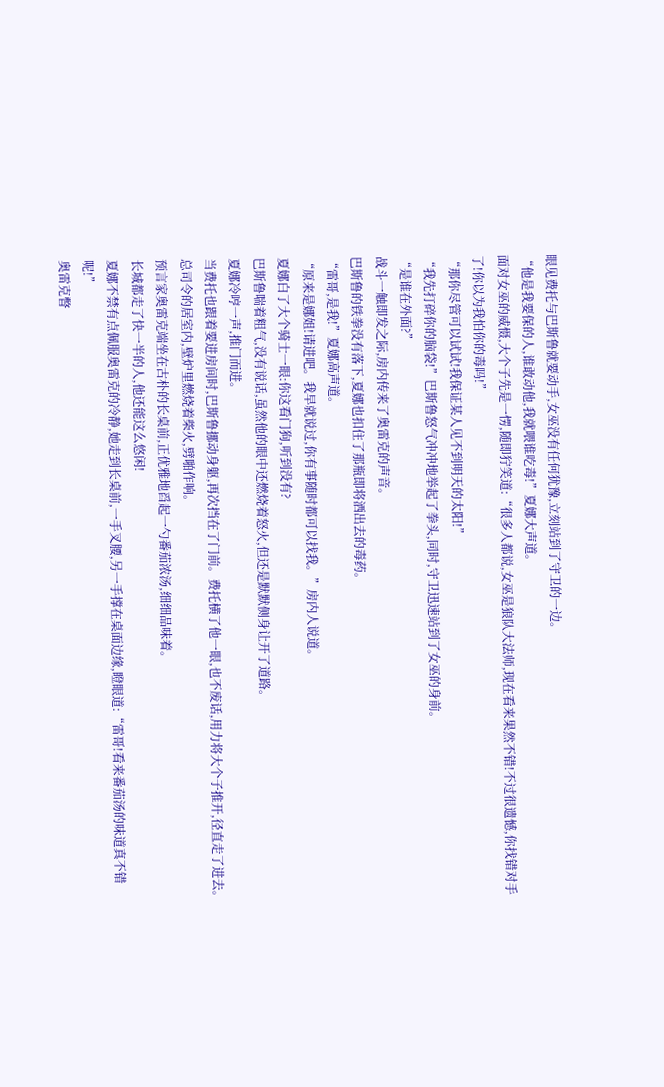眼见费托与巴斯鲁就要动手,女巫没有任何犹豫,立刻站到了守卫的一边。
“他是我要保的人,谁敢动他,我就喂谁吃毒!”夏娜大声道。
面对女巫的威慑,大个子先是一愣,随即狞笑道:“很多人都说,女巫是狼队大法师,现在看来果然不错!不过很遗憾,你找错对手了!你以为我怕你的毒吗!”
“那你尽管可以试试!我保证某人见不到明天的太阳!”
“我先打碎你的脑袋!”巴斯鲁怒气冲冲地举起了拳头,同时,守卫迅速站到了女巫的身前。
“是谁在外面?”
战斗一触即发之际,房内传来了奥雷克的声音。
巴斯鲁的铁拳没有落下,夏娜也扣住了那瓶即将洒出去的毒药。
“雷哥,是我!”夏娜高声道。
“原来是娜姐!请进吧。我早就说过,你有事随时都可以找我。”房内人说道。
夏娜白了大个骑士一眼:你这看门狗,听到没有?
巴斯鲁喘着粗气,没有说话,虽然他的眼中还燃烧着怒火,但还是默默侧身让开了道路。
夏娜冷哼一声,推门而进。
当费托也跟着要进房间时,巴斯鲁挪动身躯,再次挡在了门前。费托横了他一眼,也不废话,用力将大个子推开,径直走了进去。
总司令的居室内,壁炉里燃烧着柴火,劈啪作响。
预言家奥雷克端坐在古朴的长桌前,正优雅地舀起一勺番茄浓汤,细细品味着。
长城都走了快一半的人,他还能这么悠闲!
夏娜不禁有点佩服奥雷克的冷静,她走到长桌前,一手叉腰,另一手撑在桌面边缘,瞪眼道:“雷哥!看来番茄汤的味道真不错呢!”
奥雷克瞥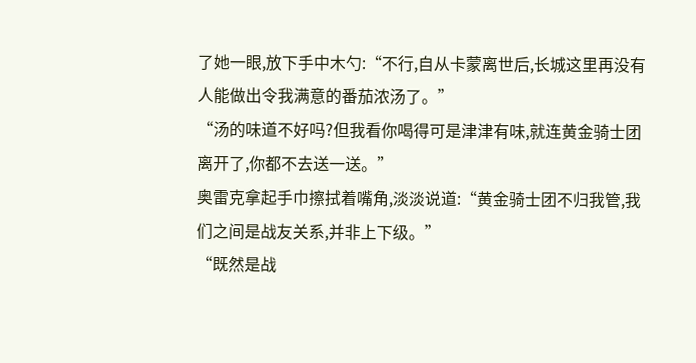了她一眼,放下手中木勺:“不行,自从卡蒙离世后,长城这里再没有人能做出令我满意的番茄浓汤了。”
“汤的味道不好吗?但我看你喝得可是津津有味,就连黄金骑士团离开了,你都不去送一送。”
奥雷克拿起手巾擦拭着嘴角,淡淡说道:“黄金骑士团不归我管,我们之间是战友关系,并非上下级。”
“既然是战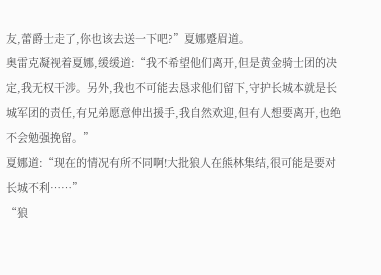友,蕾爵士走了,你也该去送一下吧?”夏娜蹙眉道。
奥雷克凝视着夏娜,缓缓道:“我不希望他们离开,但是黄金骑士团的决定,我无权干涉。另外,我也不可能去恳求他们留下,守护长城本就是长城军团的责任,有兄弟愿意伸出援手,我自然欢迎,但有人想要离开,也绝不会勉强挽留。”
夏娜道:“现在的情况有所不同啊!大批狼人在熊林集结,很可能是要对长城不利……”
“狼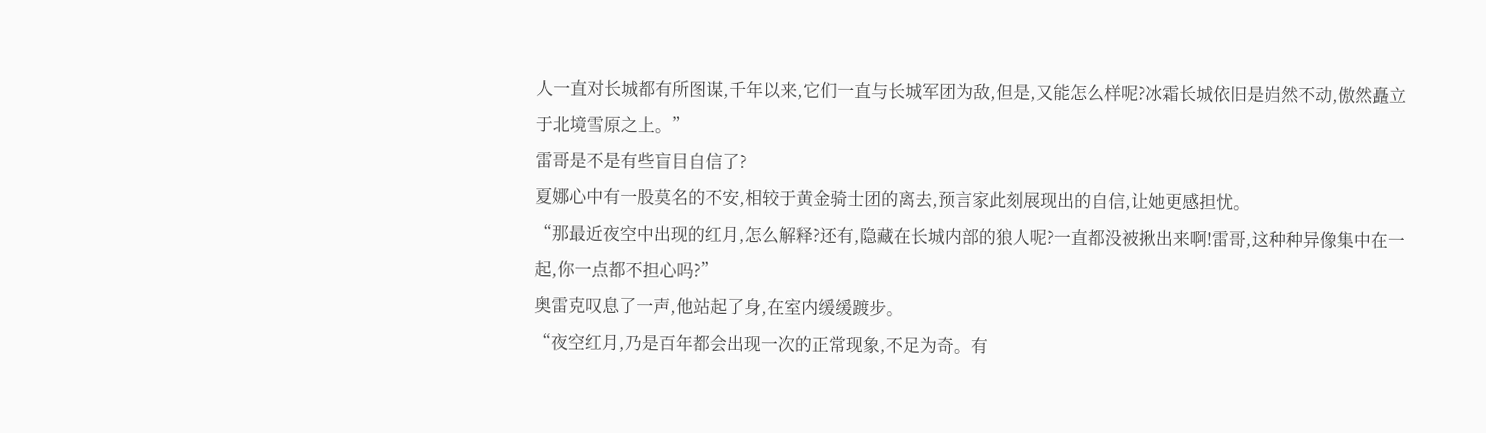人一直对长城都有所图谋,千年以来,它们一直与长城军团为敌,但是,又能怎么样呢?冰霜长城依旧是岿然不动,傲然矗立于北境雪原之上。”
雷哥是不是有些盲目自信了?
夏娜心中有一股莫名的不安,相较于黄金骑士团的离去,预言家此刻展现出的自信,让她更感担忧。
“那最近夜空中出现的红月,怎么解释?还有,隐藏在长城内部的狼人呢?一直都没被揪出来啊!雷哥,这种种异像集中在一起,你一点都不担心吗?”
奥雷克叹息了一声,他站起了身,在室内缓缓踱步。
“夜空红月,乃是百年都会出现一次的正常现象,不足为奇。有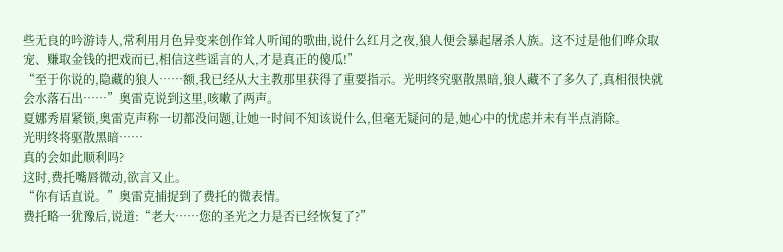些无良的吟游诗人,常利用月色异变来创作耸人听闻的歌曲,说什么红月之夜,狼人便会暴起屠杀人族。这不过是他们哗众取宠、赚取金钱的把戏而已,相信这些谣言的人,才是真正的傻瓜!”
“至于你说的,隐藏的狼人……额,我已经从大主教那里获得了重要指示。光明终究驱散黑暗,狼人藏不了多久了,真相很快就会水落石出……”奥雷克说到这里,咳嗽了两声。
夏娜秀眉紧锁,奥雷克声称一切都没问题,让她一时间不知该说什么,但毫无疑问的是,她心中的忧虑并未有半点消除。
光明终将驱散黑暗……
真的会如此顺利吗?
这时,费托嘴唇微动,欲言又止。
“你有话直说。”奥雷克捕捉到了费托的微表情。
费托略一犹豫后,说道:“老大……您的圣光之力是否已经恢复了?”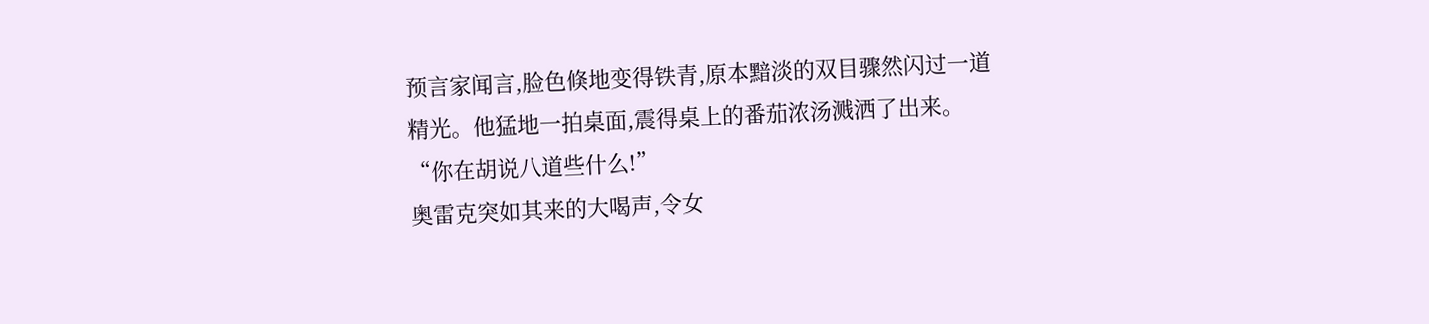预言家闻言,脸色倏地变得铁青,原本黯淡的双目骤然闪过一道精光。他猛地一拍桌面,震得桌上的番茄浓汤溅洒了出来。
“你在胡说八道些什么!”
奥雷克突如其来的大喝声,令女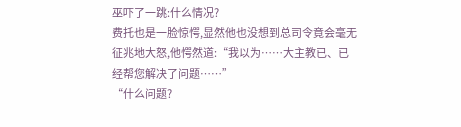巫吓了一跳:什么情况?
费托也是一脸惊愕,显然他也没想到总司令竟会毫无征兆地大怒,他愕然道:“我以为……大主教已、已经帮您解决了问题……”
“什么问题?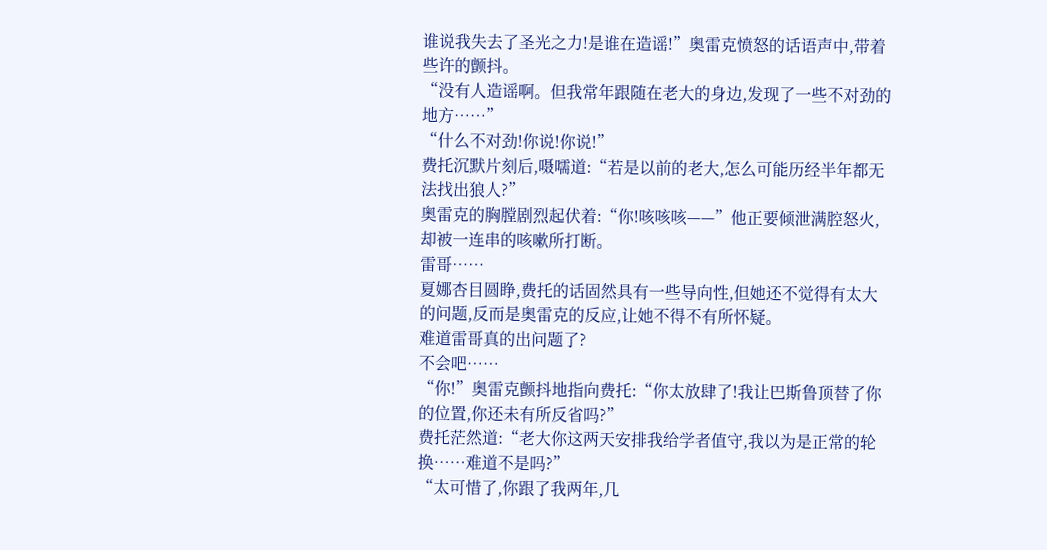谁说我失去了圣光之力!是谁在造谣!”奥雷克愤怒的话语声中,带着些许的颤抖。
“没有人造谣啊。但我常年跟随在老大的身边,发现了一些不对劲的地方……”
“什么不对劲!你说!你说!”
费托沉默片刻后,嗫嚅道:“若是以前的老大,怎么可能历经半年都无法找出狼人?”
奥雷克的胸膛剧烈起伏着:“你!咳咳咳——”他正要倾泄满腔怒火,却被一连串的咳嗽所打断。
雷哥……
夏娜杏目圆睁,费托的话固然具有一些导向性,但她还不觉得有太大的问题,反而是奥雷克的反应,让她不得不有所怀疑。
难道雷哥真的出问题了?
不会吧……
“你!”奥雷克颤抖地指向费托:“你太放肆了!我让巴斯鲁顶替了你的位置,你还未有所反省吗?”
费托茫然道:“老大你这两天安排我给学者值守,我以为是正常的轮换……难道不是吗?”
“太可惜了,你跟了我两年,几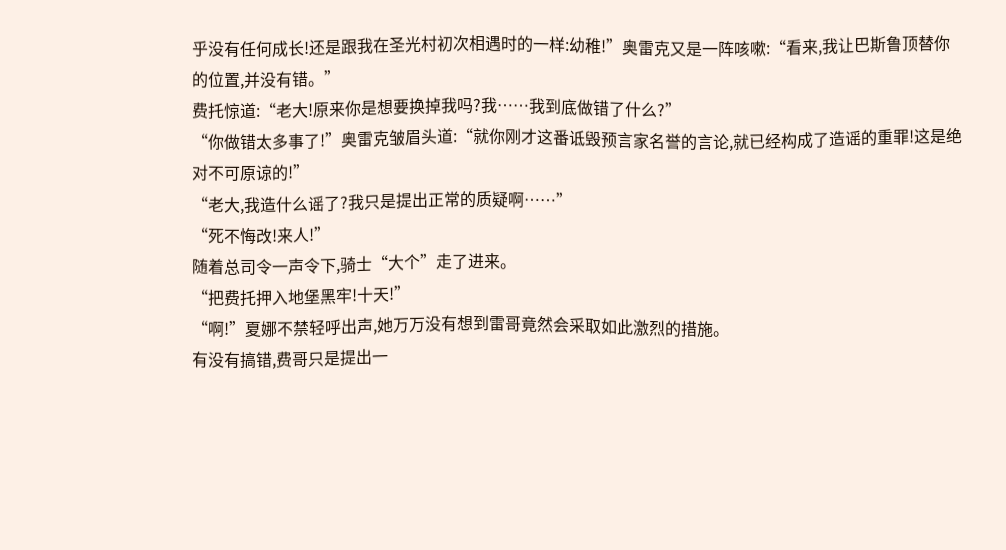乎没有任何成长!还是跟我在圣光村初次相遇时的一样:幼稚!”奥雷克又是一阵咳嗽:“看来,我让巴斯鲁顶替你的位置,并没有错。”
费托惊道:“老大!原来你是想要换掉我吗?我……我到底做错了什么?”
“你做错太多事了!”奥雷克皱眉头道:“就你刚才这番诋毁预言家名誉的言论,就已经构成了造谣的重罪!这是绝对不可原谅的!”
“老大,我造什么谣了?我只是提出正常的质疑啊……”
“死不悔改!来人!”
随着总司令一声令下,骑士“大个”走了进来。
“把费托押入地堡黑牢!十天!”
“啊!”夏娜不禁轻呼出声,她万万没有想到雷哥竟然会采取如此激烈的措施。
有没有搞错,费哥只是提出一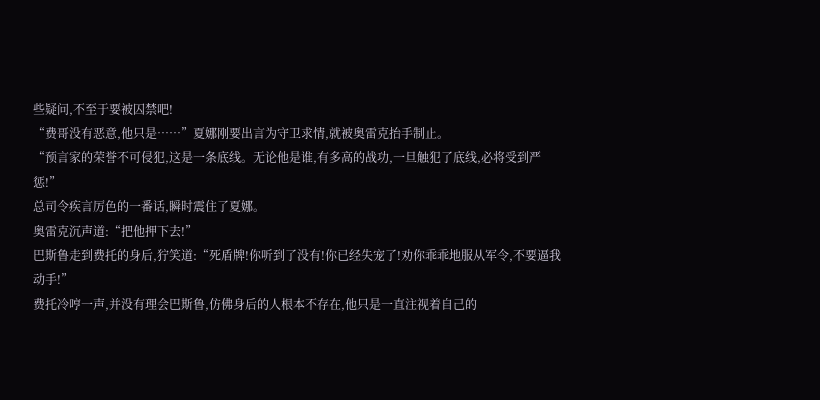些疑问,不至于要被囚禁吧!
“费哥没有恶意,他只是……”夏娜刚要出言为守卫求情,就被奥雷克抬手制止。
“预言家的荣誉不可侵犯,这是一条底线。无论他是谁,有多高的战功,一旦触犯了底线,必将受到严惩!”
总司令疾言厉色的一番话,瞬时震住了夏娜。
奥雷克沉声道:“把他押下去!”
巴斯鲁走到费托的身后,狞笑道:“死盾牌!你听到了没有!你已经失宠了!劝你乖乖地服从军令,不要逼我动手!”
费托冷哼一声,并没有理会巴斯鲁,仿佛身后的人根本不存在,他只是一直注视着自己的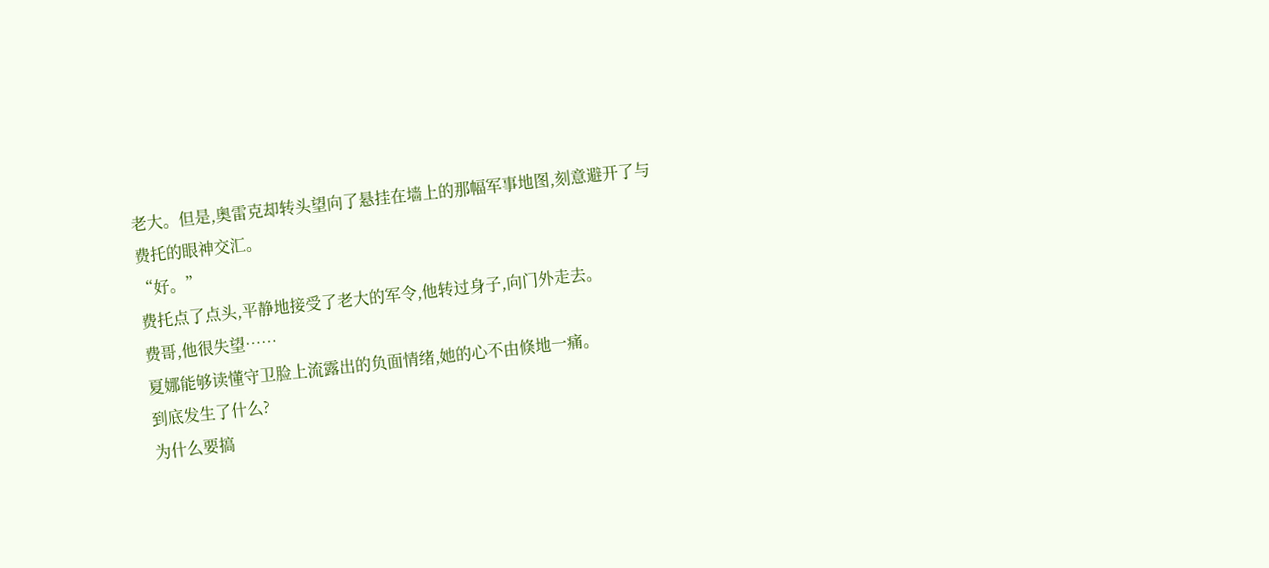老大。但是,奥雷克却转头望向了悬挂在墙上的那幅军事地图,刻意避开了与费托的眼神交汇。
“好。”
费托点了点头,平静地接受了老大的军令,他转过身子,向门外走去。
费哥,他很失望……
夏娜能够读懂守卫脸上流露出的负面情绪,她的心不由倏地一痛。
到底发生了什么?
为什么要搞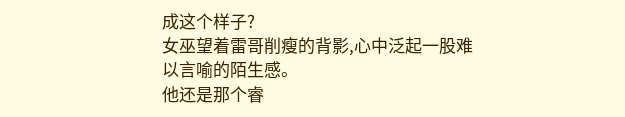成这个样子?
女巫望着雷哥削瘦的背影,心中泛起一股难以言喻的陌生感。
他还是那个睿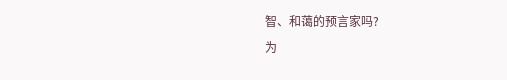智、和蔼的预言家吗?
为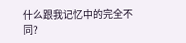什么跟我记忆中的完全不同?